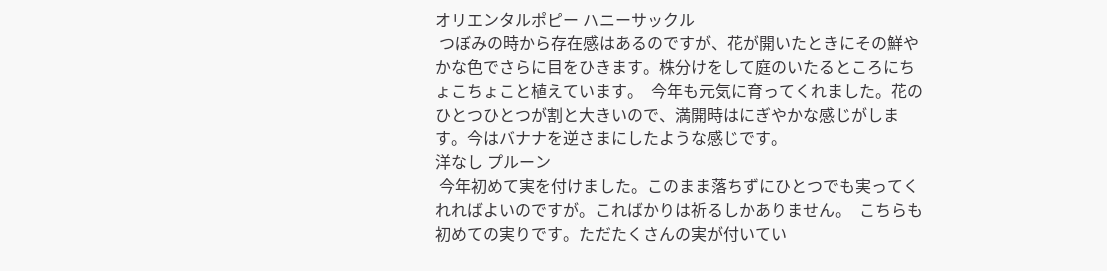オリエンタルポピー ハニーサックル
 つぼみの時から存在感はあるのですが、花が開いたときにその鮮やかな色でさらに目をひきます。株分けをして庭のいたるところにちょこちょこと植えています。  今年も元気に育ってくれました。花のひとつひとつが割と大きいので、満開時はにぎやかな感じがします。今はバナナを逆さまにしたような感じです。
洋なし プルーン
 今年初めて実を付けました。このまま落ちずにひとつでも実ってくれればよいのですが。こればかりは祈るしかありません。  こちらも初めての実りです。ただたくさんの実が付いてい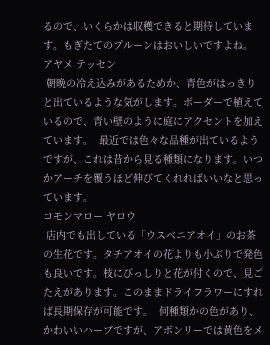るので、いくらかは収穫できると期待しています。もぎたてのプルーンはおいしいですよね。
アヤメ テッセン
 朝晩の冷え込みがあるためか、青色がはっきりと出ているような気がします。ボーダーで植えているので、青い壁のように庭にアクセントを加えています。  最近では色々な品種が出ているようですが、これは昔から見る種類になります。いつかアーチを覆うほど伸びてくれればいいなと思っています。
コモンマロー ヤロウ
 店内でも出している「ウスベニアオイ」のお茶の生花です。タチアオイの花よりも小ぶりで発色も良いです。枝にびっしりと花が付くので、見ごたえがあります。このままドライフラワーにすれば長期保存が可能です。  何種類かの色があり、かわいいハーブですが、アボンリーでは黄色をメ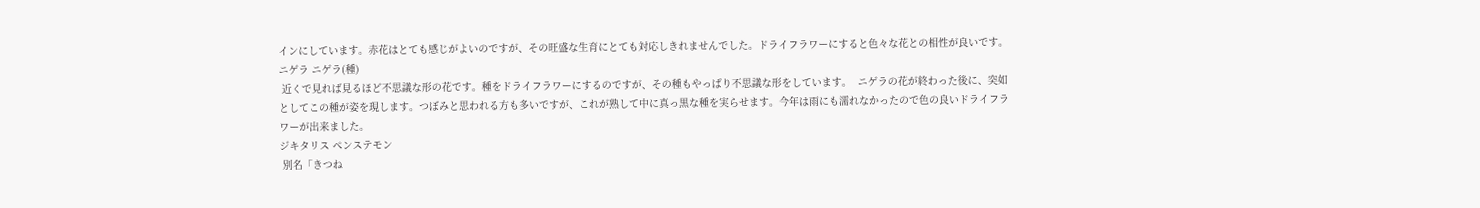インにしています。赤花はとても感じがよいのですが、その旺盛な生育にとても対応しきれませんでした。ドライフラワーにすると色々な花との相性が良いです。
ニゲラ ニゲラ(種)
 近くで見れば見るほど不思議な形の花です。種をドライフラワーにするのですが、その種もやっぱり不思議な形をしています。  ニゲラの花が終わった後に、突如としてこの種が姿を現します。つぼみと思われる方も多いですが、これが熟して中に真っ黒な種を実らせます。今年は雨にも濡れなかったので色の良いドライフラワーが出来ました。
ジキタリス ペンステモン
 別名「きつね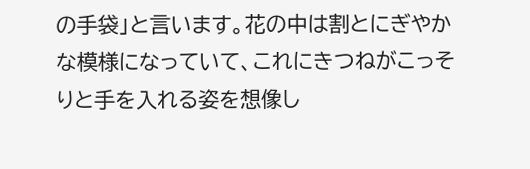の手袋」と言います。花の中は割とにぎやかな模様になっていて、これにきつねがこっそりと手を入れる姿を想像し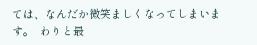ては、なんだか微笑ましくなってしまいます。  わりと最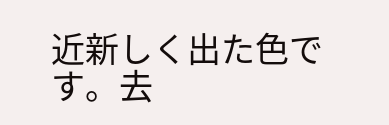近新しく出た色です。去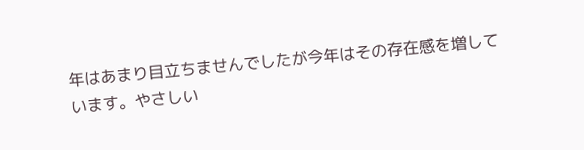年はあまり目立ちませんでしたが今年はその存在感を増しています。やさしい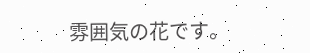雰囲気の花です。